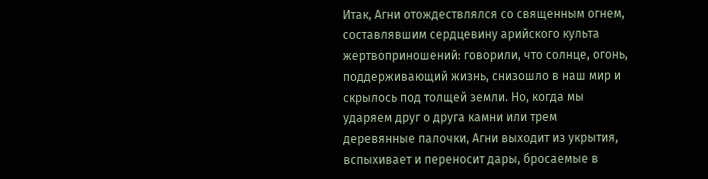Итак, Агни отождествлялся со священным огнем, составлявшим сердцевину арийского культа жертвоприношений: говорили, что солнце, огонь, поддерживающий жизнь, снизошло в наш мир и скрылось под толщей земли. Но, когда мы ударяем друг о друга камни или трем деревянные палочки, Агни выходит из укрытия, вспыхивает и переносит дары, бросаемые в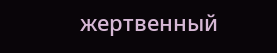жертвенный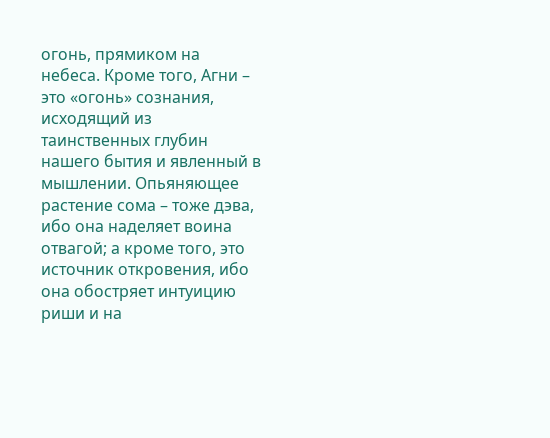огонь, прямиком на небеса. Кроме того, Агни – это «огонь» сознания, исходящий из таинственных глубин нашего бытия и явленный в мышлении. Опьяняющее растение сома – тоже дэва, ибо она наделяет воина отвагой; а кроме того, это источник откровения, ибо она обостряет интуицию риши и на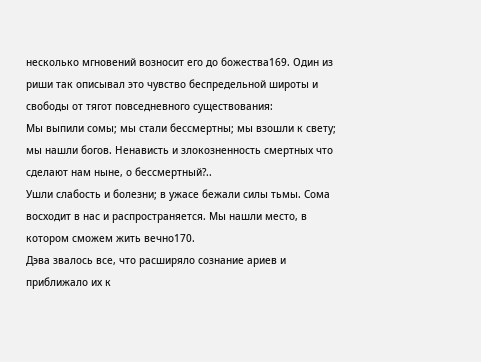несколько мгновений возносит его до божества169. Один из риши так описывал это чувство беспредельной широты и свободы от тягот повседневного существования:
Мы выпили сомы; мы стали бессмертны; мы взошли к свету; мы нашли богов. Ненависть и злокозненность смертных что сделают нам ныне, о бессмертный?..
Ушли слабость и болезни; в ужасе бежали силы тьмы. Сома восходит в нас и распространяется. Мы нашли место, в котором сможем жить вечно170.
Дэва звалось все, что расширяло сознание ариев и приближало их к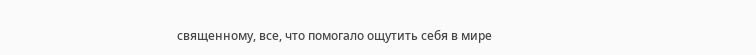священному, все, что помогало ощутить себя в мире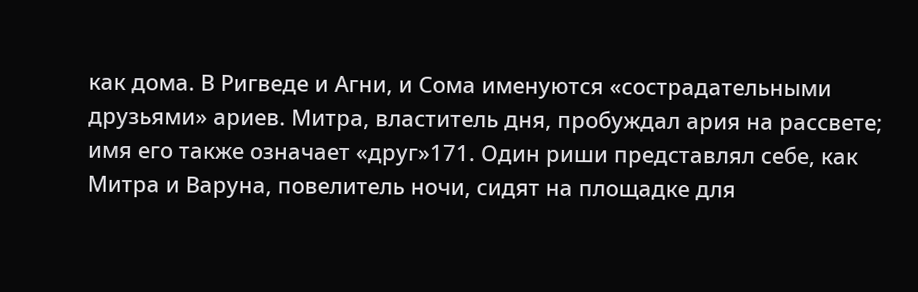как дома. В Ригведе и Агни, и Сома именуются «сострадательными друзьями» ариев. Митра, властитель дня, пробуждал ария на рассвете; имя его также означает «друг»171. Один риши представлял себе, как Митра и Варуна, повелитель ночи, сидят на площадке для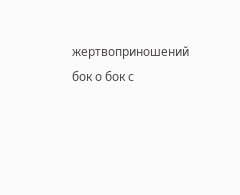жертвоприношений бок о бок с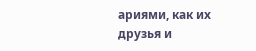ариями, как их друзья и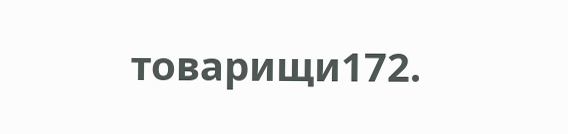товарищи172.